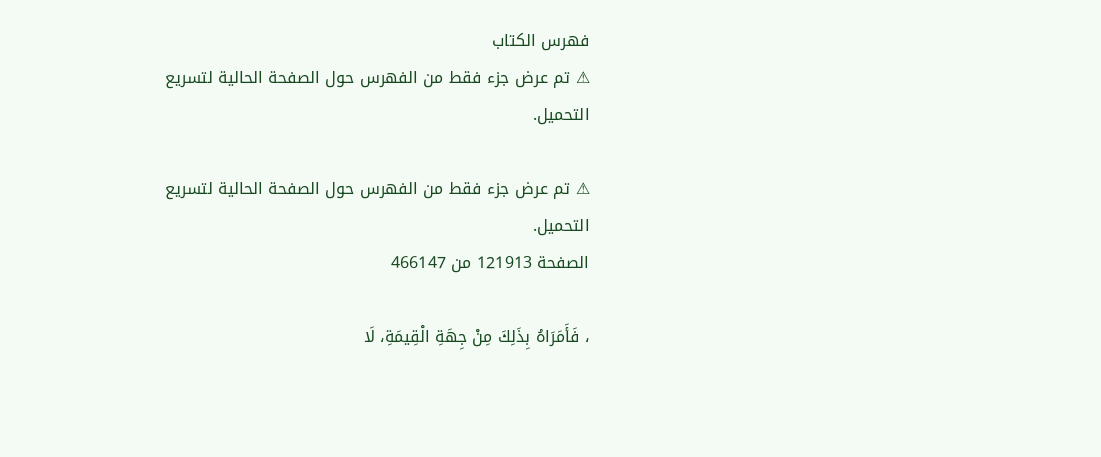فهرس الكتاب
⚠ تم عرض جزء فقط من الفهرس حول الصفحة الحالية لتسريع التحميل.

⚠ تم عرض جزء فقط من الفهرس حول الصفحة الحالية لتسريع التحميل.
الصفحة 121913 من 466147

، فَأَمَرَاهُ بِذَلِكَ مِنْ جِهَةِ الْقِيمَةِ، لَا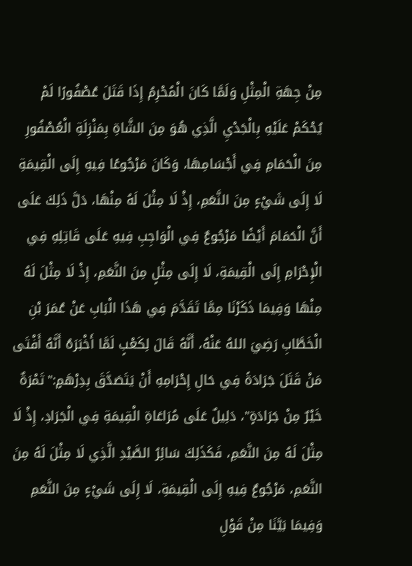مِنْ جِهَةِ الْمِثْلِ وَلَمَّا كَانَ الْمُحْرِمُ إِذَا قَتَلَ عُصْفُورًا لَمْ يُحْكَمْ عَلَيْهِ بِالْجَدْيِ الَّذِي هُوَ مِنَ الشَّاةِ بِمَنْزِلَةِ الْعُصْفُورِ مِنَ الْحَمَامِ فِي أَجْسَامِهَا، وَكَانَ مَرْجُوعًا فِيهِ إِلَى الْقِيمَةِ لَا إِلَى شَيْءٍ مِنَ النَّعَمِ، إِذْ لَا مِثْلَ لَهُ مِنْهَا، دَلَّ ذَلِكَ عَلَى أَنَّ الْحَمَامَ أَيْضًا مَرْجُوعٌ فِي الْوَاجِبِ فِيهِ عَلَى قَاتِلِهِ فِي الْإِحْرَامِ إِلَى الْقِيمَةِ، لَا إِلَى مِثْلٍ مِنَ النَّعَمِ، إِذْ لَا مِثْلَ لَهُ مِنْهَا وَفِيمَا ذَكَرْنَا مِمَّا تَقَدَّمَ فِي هَذَا الْبَابِ عَنْ عُمَرَ بْنِ الْخَطَّابِ رَضِيَ اللهُ عَنْهُ، أَنَّهُ قَالَ لِكَعْبٍ لَمَّا أَخْبَرَهُ أَنَّهُ أَفْتَى مَنْ قَتَلَ جَرَادَةً فِي حَالِ إِحْرَامِهِ أَنْ يَتَصَدَّقَ بِدِرْهَمٍ:"تَمْرَةٌ خَيْرٌ مِنْ جَرَادَةٍ"، دَلِيلٌ عَلَى مُرَاعَاةِ الْقِيمَةِ فِي الْجَرَادِ، إِذْ لَا مِثْلَ لَهُ مِنَ النَّعَمِ، فَكَذَلِكَ سَائِرُ الصَّيْدِ الَّذِي لَا مِثْلَ لَهُ مِنَ النَّعَمِ، مَرْجُوعٌ فِيهِ إِلَى الْقِيمَةِ، لَا إِلَى شَيْءٍ مِنَ النَّعَمِ وَفِيمَا بَيَّنَا مِنْ قَوْلِ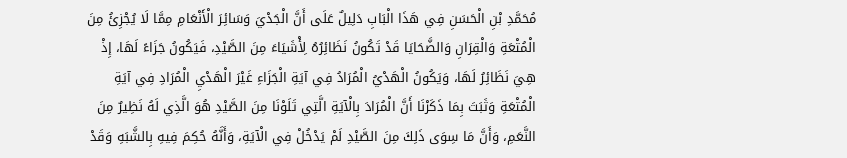مُحَمَّدِ بْنِ الْحَسَنِ فِي هَذَا الْبَابِ دَلِيلٌ عَلَى أَنَّ الْجَدْيَ وَسَائِرَ الْأَنْعَامِ مِمَّا لَا يُجْزِئُ مِنَ الْمُتْعَةِ وَالْقِرَانِ وَالضَّحَايَا قَدْ تَكُونُ نَظَائِرُهُ لِأْشَيَاءَ مِنَ الصَّيْدِ، فَيَكُونُ جَزَاءً لَهَا، إِذْ هِيَ نَظَائِرُ لَهَا، وَيَكُونُ الْهَدْيُ الْمُرَادُ فِي آيَةِ الْجَزَاءِ غَيْرَ الْهَدْيِ الْمُرَادِ فِي آيَةِ الْمُتْعَةِ وَثَبَتَ بِمَا ذَكَرْنَا أَنَّ الْمُرَادَ بِالْآيَةِ الَّتِي تَلَوْنَا مِنَ الصَّيْدِ هُوَ الَّذِي لَهُ نَظِيرٌ مِنَ النَّعَمِ، وَأَنَّ مَا سِوَى ذَلِكَ مِنَ الصَّيْدِ لَمْ يَدْخُلْ فِي الْآيَةِ، وَأَنَّهُ حُكِمَ فِيهِ بِالشَّبَهِ وَقَدْ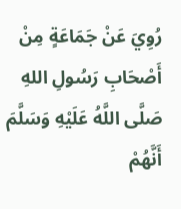رُوِيَ عَنْ جَمَاعَةٍ مِنْ أَصْحَابِ رَسُولِ اللهِ صَلَّى اللَّهُ عَلَيْهِ وَسَلَّمَ أَنَّهُمْ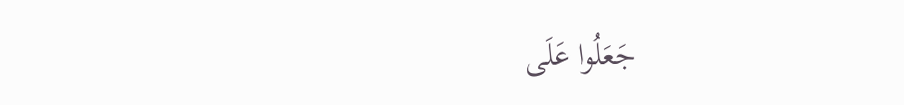جَعَلُوا عَلَى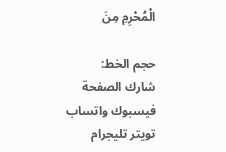الْمُحْرِمِ مِنَ

حجم الخط:
شارك الصفحة
فيسبوك واتساب تويتر تليجرام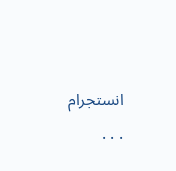انستجرام
. . .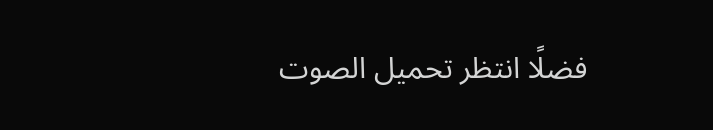فضلًا انتظر تحميل الصوت